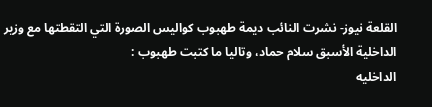القلعة نيوز- نشرت النائب ديمة طهبوب كواليس الصورة التي التقطتها مع وزير الداخلية الأسبق سلام حماد، وتاليا ما كتبت طهبوب :
الداخليه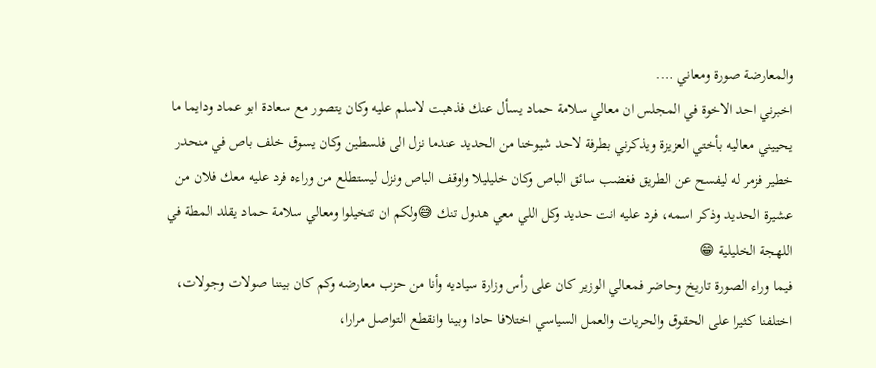والمعارضة صورة ومعاني ….
اخبرني احد الاخوة في المجلس ان معالي سلامة حماد يسأل عنك فذهبت لاسلم عليه وكان يتصور مع سعادة ابو عماد ودايما ما يحييني معاليه بأختي العزيزة ويذكرني بطرفة لاحد شيوخنا من الحديد عندما نزل الى فلسطين وكان يسوق خلف باص في منحدر خطير فزمر له ليفسح عن الطريق فغضب سائق الباص وكان خليليلا واوقف الباص ونزل ليستطلع من وراءه فرد عليه معك فلان من عشيرة الحديد وذكر اسمه، فرد عليه انت حديد وكل اللي معي هدول تنك 😅ولكم ان تتخيلوا ومعالي سلامة حماد يقلد المطة في اللهجة الخليلية 😁
فيما وراء الصورة تاريخ وحاضر فمعالي الوزير كان على رأس وزارة سياديه وأنا من حزب معارضه وكم كان بيننا صولات وجولات، اختلفنا كثيرا على الحقوق والحريات والعمل السياسي اختلافا حادا وبينا وانقطع التواصل مرارا،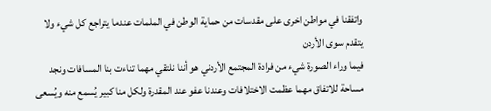واتفقنا في مواطن اخرى على مقدسات من حماية الوطن في الملمات عندما يتراجع كل شيء ولا يتقدم سوى الأردن
فيما وراء الصورة شيء من فرادة المجتمع الأردني هو أننا نلتقي مهما تناءت بنا المسافات ونجد مساحة للاتفاق مهما عظمت الاختلافات وعندنا عفو عند المقدرة ولكل منا كبير يُسمع منه ويُسعى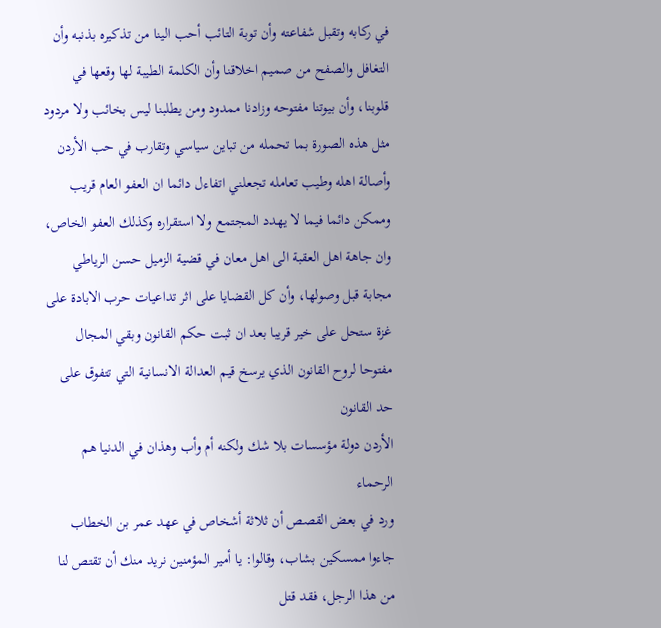في ركابه وتقبل شفاعته وأن توبة التائب أحب الينا من تذكيره بذنبه وأن التغافل والصفح من صميم اخلاقنا وأن الكلمة الطيبة لها وقعها في قلوبنا، وأن بيوتنا مفتوحه وزادنا ممدود ومن يطلبنا ليس بخائب ولا مردود
مثل هذه الصورة بما تحمله من تباين سياسي وتقارب في حب الأردن وأصالة اهله وطيب تعامله تجعلني اتفاءل دائما ان العفو العام قريب وممكن دائما فيما لا يهدد المجتمع ولا استقراره وكذلك العفو الخاص، وان جاهة اهل العقبة الى اهل معان في قضية الزميل حسن الرياطي مجابة قبل وصولها، وأن كل القضايا على اثر تداعيات حرب الابادة على غزة ستحل على خير قريبا بعد ان ثبت حكم القانون وبقي المجال مفتوحا لروح القانون الذي يرسخ قيم العدالة الانسانية التي تتفوق على حد القانون
الأردن دولة مؤسسات بلا شك ولكنه أم وأب وهذان في الدنيا هم الرحماء
ورد في بعض القصص أن ثلاثة أشخاص في عهد عمر بن الخطاب جاءوا ممسكين بشاب، وقالوا: يا أمير المؤمنين نريد منك أن تقتص لنا من هذا الرجل، فقد قتل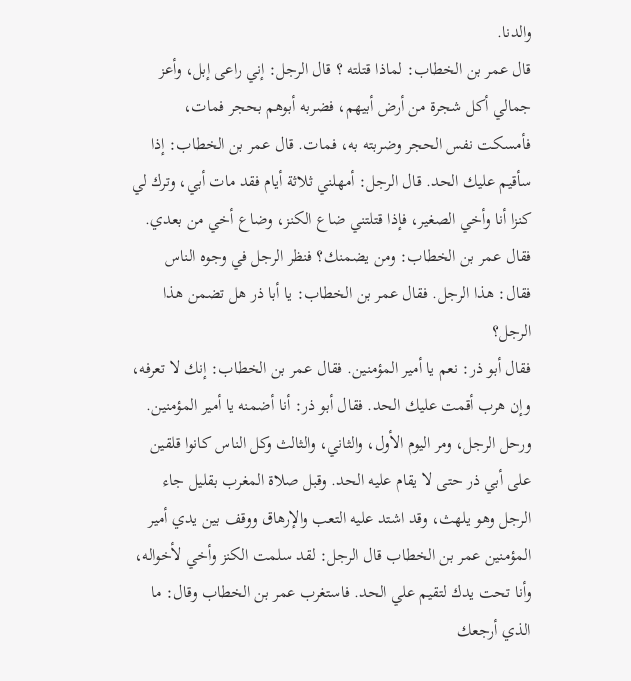والدنا.
قال عمر بن الخطاب: لماذا قتلته ؟ قال الرجل: إني راعى إبل، وأعز جمالي أكل شجرة من أرض أبيهم، فضربه أبوهم بحجر فمات، فأمسكت نفس الحجر وضربته به، فمات. قال عمر بن الخطاب: إذا سأقيم عليك الحد. قال الرجل: أمهلني ثلاثة أيام فقد مات أبي، وترك لي كنزا أنا وأخي الصغير، فإذا قتلتني ضاع الكنز، وضاع أخي من بعدي. فقال عمر بن الخطاب: ومن يضمنك؟ فنظر الرجل في وجوه الناس فقال: هذا الرجل. فقال عمر بن الخطاب: يا أبا ذر هل تضمن هذا الرجل؟
فقال أبو ذر: نعم يا أمير المؤمنين. فقال عمر بن الخطاب: إنك لا تعرفه، وإن هرب أقمت عليك الحد. فقال أبو ذر: أنا أضمنه يا أمير المؤمنين. ورحل الرجل، ومر اليوم الأول، والثاني، والثالث وكل الناس كانوا قلقين على أبي ذر حتى لا يقام عليه الحد. وقبل صلاة المغرب بقليل جاء الرجل وهو يلهث، وقد اشتد عليه التعب والإرهاق ووقف بين يدي أمير المؤمنين عمر بن الخطاب قال الرجل: لقد سلمت الكنز وأخي لأخواله، وأنا تحت يدك لتقيم علي الحد. فاستغرب عمر بن الخطاب وقال: ما الذي أرجعك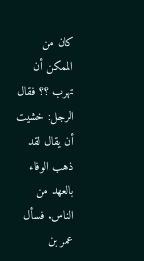كان من الممكن أن تهرب ؟؟ فقال الرجل: خشيت أن يقال لقد ذهب الوفاء بالعهد من الناس. فسأل عمر بن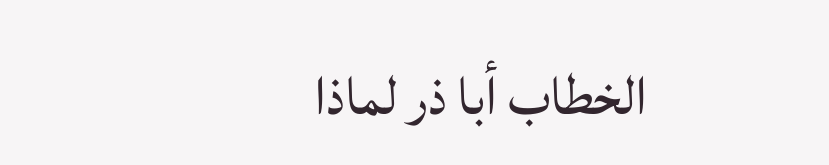الخطاب أبا ذر لماذا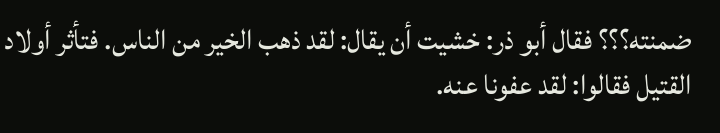ضمنته؟؟؟ فقال أبو ذر: خشيت أن يقال: لقد ذهب الخير من الناس. فتأثر أولاد القتيل فقالوا: لقد عفونا عنه.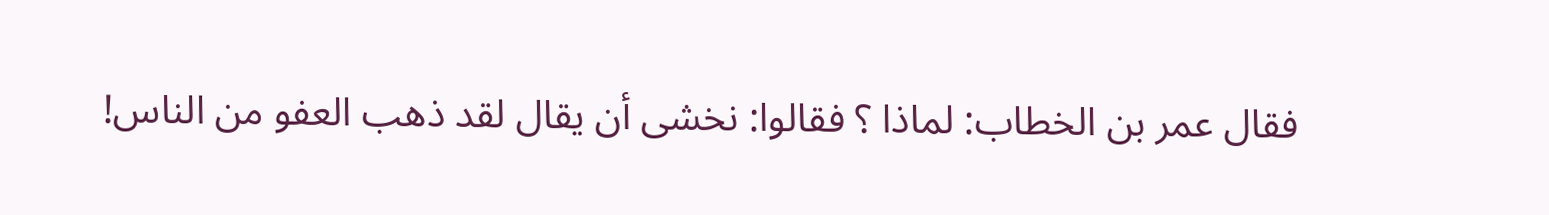فقال عمر بن الخطاب: لماذا ؟ فقالوا: نخشى أن يقال لقد ذهب العفو من الناس!